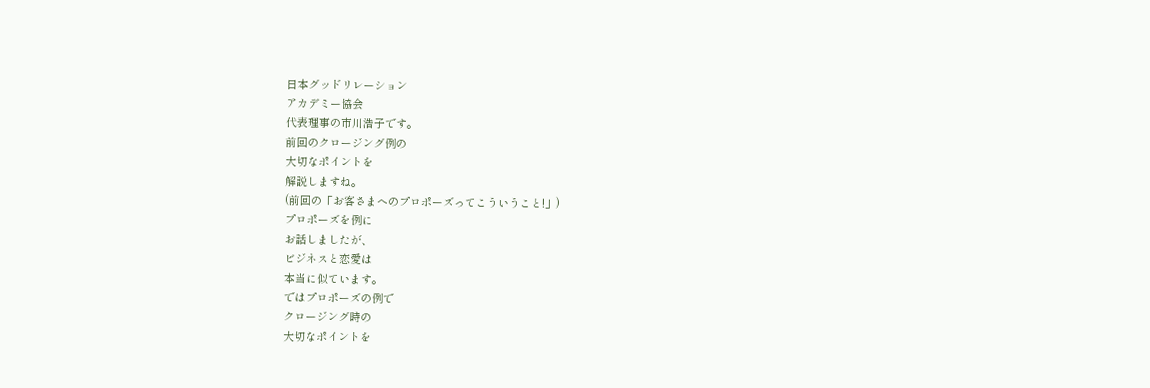日本グッドリレーション
アカデミー協会
代表理事の市川浩子です。
前回のクロージング例の
大切なポイントを
解説しますね。
(前回の「お客さまへのプロポーズってこういうこと!」)
プロポーズを例に
お話しましたが、
ビジネスと恋愛は
本当に似ています。
ではプロポーズの例で
クロージング時の
大切なポイントを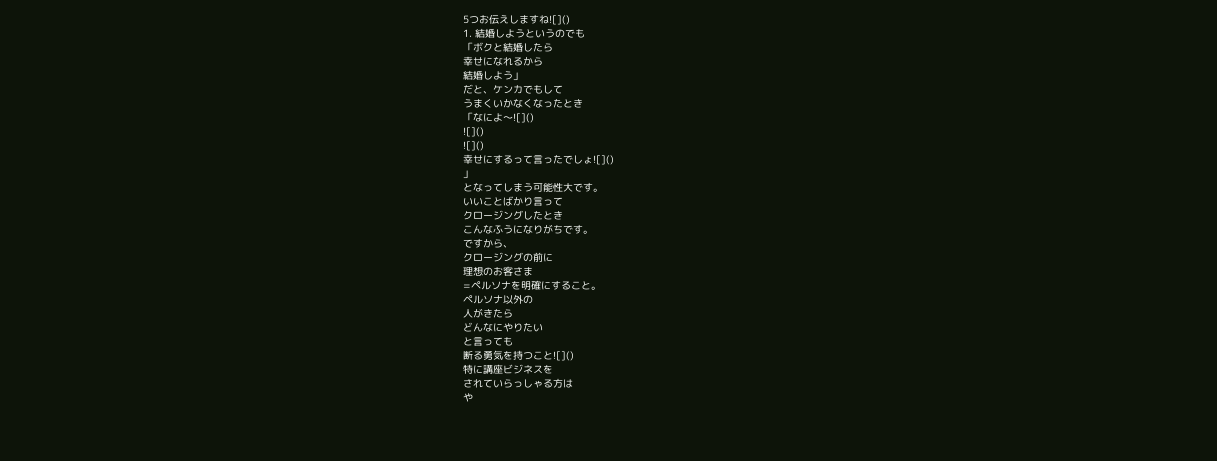5つお伝えしますね![]()
1. 結婚しようというのでも
「ボクと結婚したら
幸せになれるから
結婚しよう」
だと、ケンカでもして
うまくいかなくなったとき
「なによ〜![]()
![]()
![]()
幸せにするって言ったでしょ![]()
」
となってしまう可能性大です。
いいことばかり言って
クロージングしたとき
こんなふうになりがちです。
ですから、
クロージングの前に
理想のお客さま
=ペルソナを明確にすること。
ペルソナ以外の
人がきたら
どんなにやりたい
と言っても
断る勇気を持つこと![]()
特に講座ビジネスを
されていらっしゃる方は
や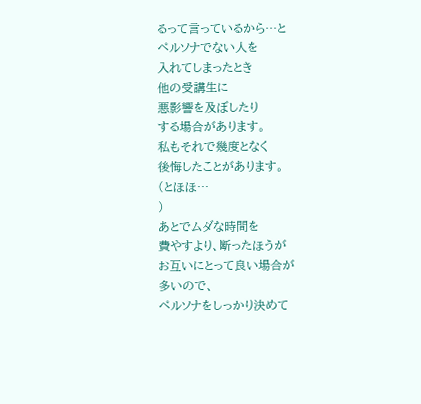るって言っているから…と
ペルソナでない人を
入れてしまったとき
他の受講生に
悪影響を及ぼしたり
する場合があります。
私もそれで幾度となく
後悔したことがあります。
(とほほ…
)
あとでムダな時間を
費やすより、断ったほうが
お互いにとって良い場合が
多いので、
ペルソナをしっかり決めて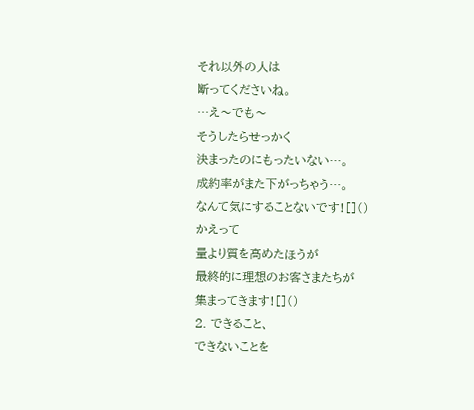それ以外の人は
断ってくださいね。
…え〜でも〜
そうしたらせっかく
決まったのにもったいない…。
成約率がまた下がっちゃう…。
なんて気にすることないです![]()
かえって
量より質を高めたほうが
最終的に理想のお客さまたちが
集まってきます![]()
2. できること、
できないことを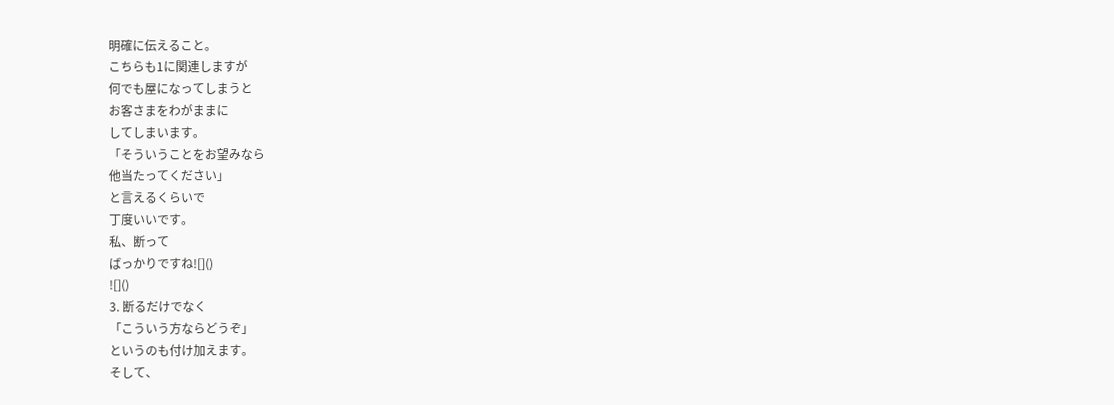明確に伝えること。
こちらも1に関連しますが
何でも屋になってしまうと
お客さまをわがままに
してしまいます。
「そういうことをお望みなら
他当たってください」
と言えるくらいで
丁度いいです。
私、断って
ばっかりですね![]()
![]()
3. 断るだけでなく
「こういう方ならどうぞ」
というのも付け加えます。
そして、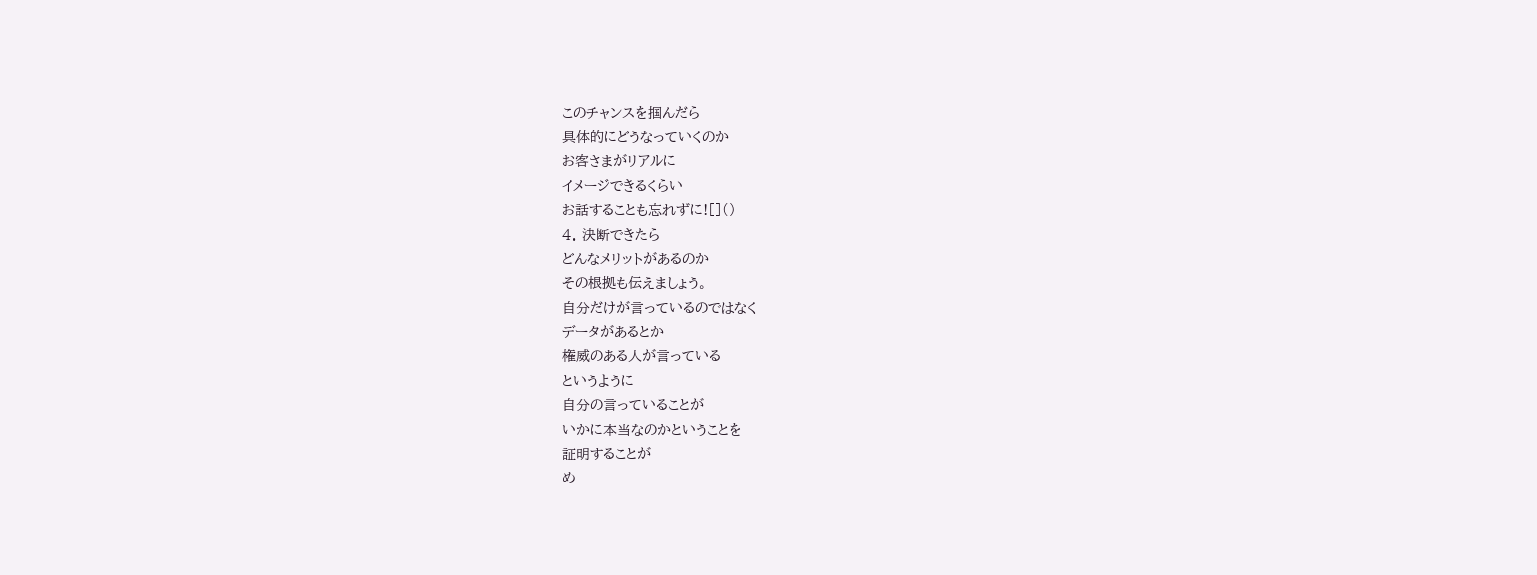このチャンスを掴んだら
具体的にどうなっていくのか
お客さまがリアルに
イメージできるくらい
お話することも忘れずに![]()
4. 決断できたら
どんなメリットがあるのか
その根拠も伝えましょう。
自分だけが言っているのではなく
データがあるとか
権威のある人が言っている
というように
自分の言っていることが
いかに本当なのかということを
証明することが
め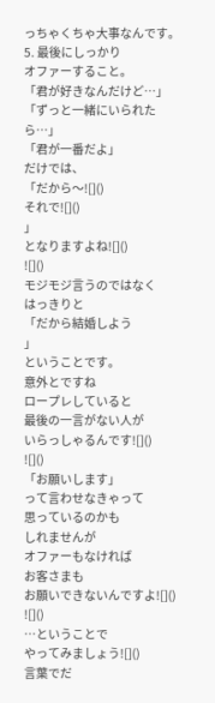っちゃくちゃ大事なんです。
5. 最後にしっかり
オファーすること。
「君が好きなんだけど…」
「ずっと一緒にいられたら…」
「君が一番だよ」
だけでは、
「だから〜![]()
それで![]()
」
となりますよね![]()
![]()
モジモジ言うのではなく
はっきりと
「だから結婚しよう
」
ということです。
意外とですね
ロープレしていると
最後の一言がない人が
いらっしゃるんです![]()
![]()
「お願いします」
って言わせなきゃって
思っているのかも
しれませんが
オファーもなければ
お客さまも
お願いできないんですよ![]()
![]()
…ということで
やってみましょう![]()
言葉でだ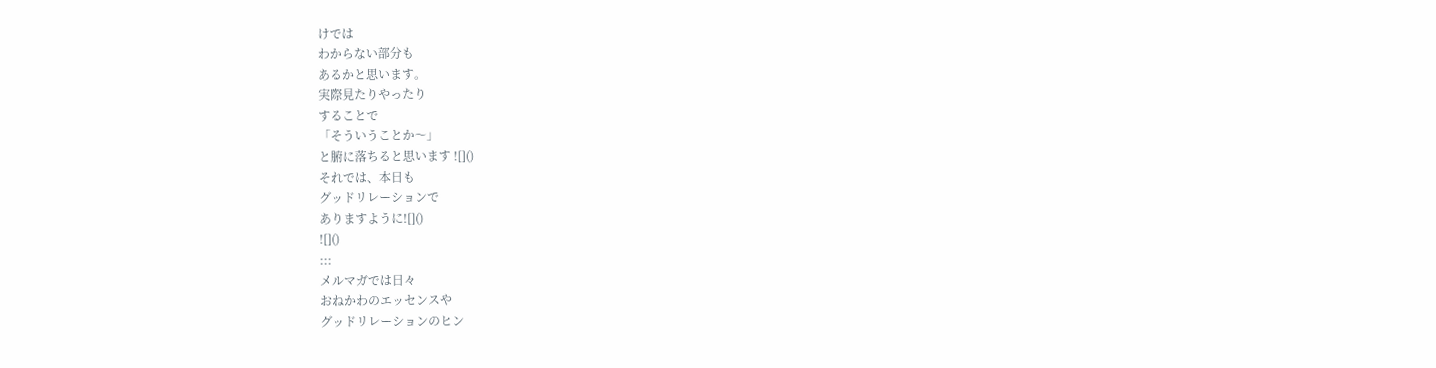けでは
わからない部分も
あるかと思います。
実際見たりやったり
することで
「そういうことか〜」
と腑に落ちると思います ![]()
それでは、本日も
グッドリレーションで
ありますように![]()
![]()
:::
メルマガでは日々
おねかわのエッセンスや
グッドリレーションのヒン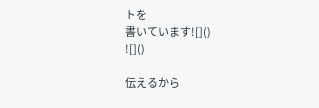トを
書いています![]()
![]()

伝えるから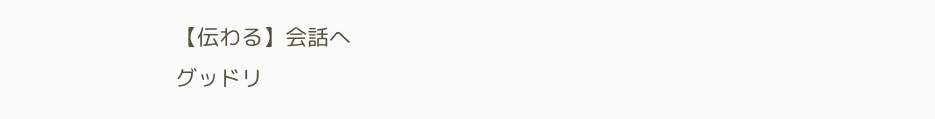【伝わる】会話へ
グッドリ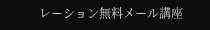レーション無料メール講座